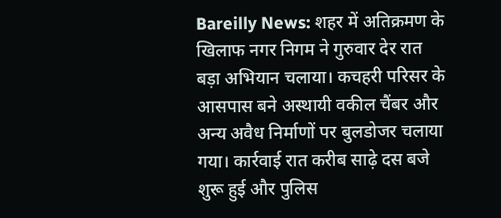Bareilly News: शहर में अतिक्रमण के खिलाफ नगर निगम ने गुरुवार देर रात बड़ा अभियान चलाया। कचहरी परिसर के आसपास बने अस्थायी वकील चैंबर और अन्य अवैध निर्माणों पर बुलडोजर चलाया गया। कार्रवाई रात करीब साढ़े दस बजे शुरू हुई और पुलिस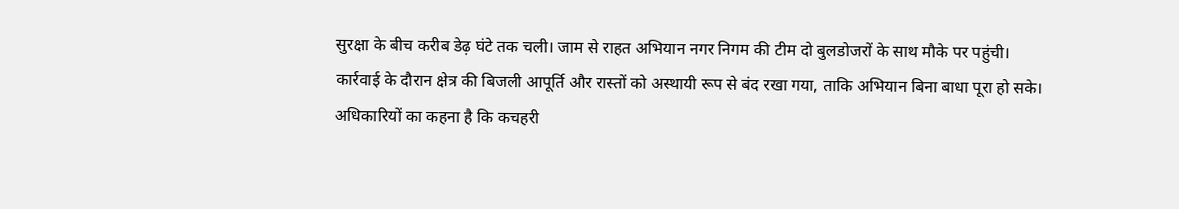सुरक्षा के बीच करीब डेढ़ घंटे तक चली। जाम से राहत अभियान नगर निगम की टीम दो बुलडोजरों के साथ मौके पर पहुंची। कार्रवाई के दौरान क्षेत्र की बिजली आपूर्ति और रास्तों को अस्थायी रूप से बंद रखा गया, ताकि अभियान बिना बाधा पूरा हो सके। अधिकारियों का कहना है कि कचहरी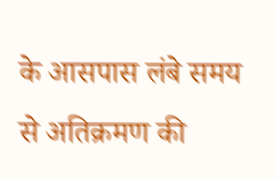के आसपास लंबे समय से अतिक्रमण की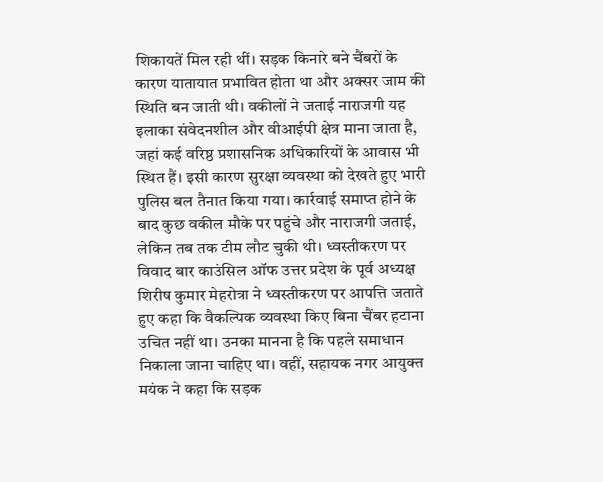शिकायतें मिल रही थीं। सड़क किनारे बने चैंबरों के कारण यातायात प्रभावित होता था और अक्सर जाम की स्थिति बन जाती थी। वकीलों ने जताई नाराजगी यह इलाका संवेदनशील और वीआईपी क्षेत्र माना जाता है, जहां कई वरिष्ठ प्रशासनिक अधिकारियों के आवास भी स्थित हैं। इसी कारण सुरक्षा व्यवस्था को देखते हुए भारी पुलिस बल तैनात किया गया। कार्रवाई समाप्त होने के बाद कुछ वकील मौके पर पहुंचे और नाराजगी जताई, लेकिन तब तक टीम लौट चुकी थी। ध्वस्तीकरण पर विवाद बार काउंसिल ऑफ उत्तर प्रदेश के पूर्व अध्यक्ष शिरीष कुमार मेहरोत्रा ने ध्वस्तीकरण पर आपत्ति जताते हुए कहा कि वैकल्पिक व्यवस्था किए बिना चैंबर हटाना उचित नहीं था। उनका मानना है कि पहले समाधान निकाला जाना चाहिए था। वहीं, सहायक नगर आयुक्त मयंक ने कहा कि सड़क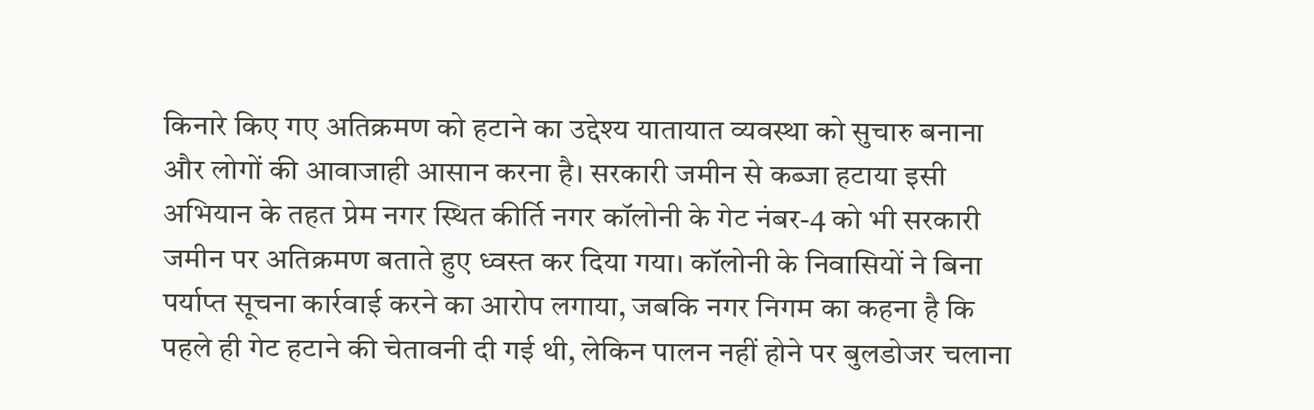किनारे किए गए अतिक्रमण को हटाने का उद्देश्य यातायात व्यवस्था को सुचारु बनाना और लोगों की आवाजाही आसान करना है। सरकारी जमीन से कब्जा हटाया इसी अभियान के तहत प्रेम नगर स्थित कीर्ति नगर कॉलोनी के गेट नंबर-4 को भी सरकारी जमीन पर अतिक्रमण बताते हुए ध्वस्त कर दिया गया। कॉलोनी के निवासियों ने बिना पर्याप्त सूचना कार्रवाई करने का आरोप लगाया, जबकि नगर निगम का कहना है कि पहले ही गेट हटाने की चेतावनी दी गई थी, लेकिन पालन नहीं होने पर बुलडोजर चलाना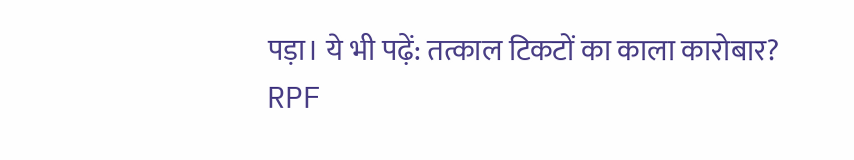पड़ा। ये भी पढ़ें: तत्काल टिकटों का काला कारोबार? RPF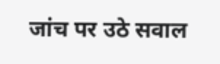जांच पर उठे सवाल